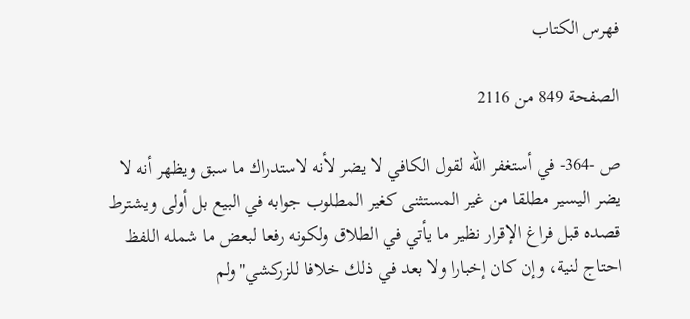فهرس الكتاب

الصفحة 849 من 2116

ص -364- في أستغفر الله لقول الكافي لا يضر لأنه لاستدراك ما سبق ويظهر أنه لا يضر اليسير مطلقا من غير المستثنى كغير المطلوب جوابه في البيع بل أولى ويشترط قصده قبل فراغ الإقرار نظير ما يأتي في الطلاق ولكونه رفعا لبعض ما شمله اللفظ احتاج لنية، وإن كان إخبارا ولا بعد في ذلك خلافا للزركشي"ولم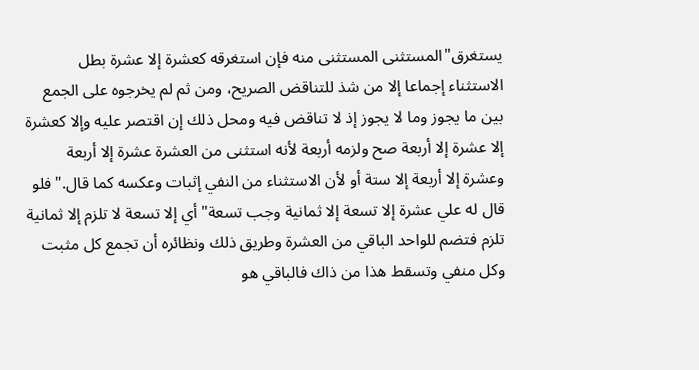يستغرق"المستثنى المستثنى منه فإن استغرقه كعشرة إلا عشرة بطل الاستثناء إجماعا إلا من شذ للتناقض الصريح، ومن ثم لم يخرجوه على الجمع بين ما يجوز وما لا يجوز إذ لا تناقض فيه ومحل ذلك إن اقتصر عليه وإلا كعشرة إلا عشرة إلا أربعة صح ولزمه أربعة لأنه استثنى من العشرة عشرة إلا أربعة وعشرة إلا أربعة إلا ستة أو لأن الاستثناء من النفي إثبات وعكسه كما قال."فلو قال له علي عشرة إلا تسعة إلا ثمانية وجب تسعة"أي إلا تسعة لا تلزم إلا ثمانية تلزم فتضم للواحد الباقي من العشرة وطريق ذلك ونظائره أن تجمع كل مثبت وكل منفي وتسقط هذا من ذاك فالباقي هو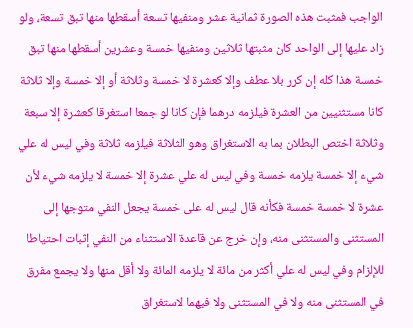الواجب فمثبت هذه الصورة ثمانية عشر ومنفيها تسعة أسقطها منها تبق تسعة، ولو زاد عليها إلى الواحد كان مثبتها ثلاثين ومنفيها خمسة وعشرين أسقطها منها تبق خمسة هذا كله إن كرر بلا عطف وإلا كعشرة لا خمسة وثلاثة أو إلا خمسة وإلا ثلاثة كانا مستثنيين من العشرة فيلزمه درهما فإن كانا لو جمعا استغرقا كعشرة إلا سبعة وثلاثة اختص البطلان بما به الاستغراق وهو الثلاثة فيلزمه ثلاثة وفي ليس له علي شيء إلا خمسة يلزمه خمسة وفي ليس له علي عشرة إلا خمسة لا يلزمه شيء لأن عشرة لا خمسة خمسة فكأنه قال ليس له على خمسة يجعل النفي متوجها إلى المستثنى والمستثنى منه، وإن خرج عن قاعدة الاستثناء من النفي إثبات احتياطا للإلزام وفي ليس له علي أكثر من مائة لا يلزمه المائة ولا أقل منها ولا يجمع مفرق في المستثنى منه ولا في المستثنى ولا فيهما لاستغراق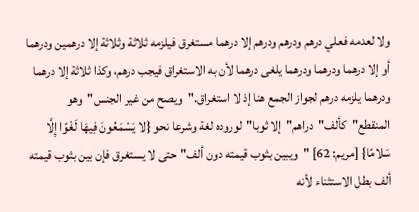ولا لعدمه فعلي درهم ودرهم ودرهم إلا درهما مستغرق فيلزمه ثلاثة وثلاثة إلا درهمين ودرهما أو إلا درهما ودرهما ودرهما يلغى درهما لأن به الاستغراق فيجب درهم، وكذا ثلاثة إلا درهما ودرهما يلزمه درهم لجواز الجمع هنا إذ لا استغراق."ويصح من غير الجنس"وهو المنقطع"كألف"دراهم"إلا ثوبا"لوروده لغة وشرعا نحو {لا يَسْمَعُونَ فِيهَا لَغْوًا إِلَّا سَلامًا} [مريم: 62] "ويبين بثوب قيمته دون ألف"حتى لا يستغرق فإن بين بثوب قيمته ألف بطل الاستثناء لأنه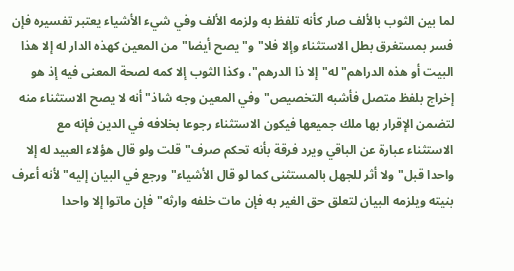لما بين الثوب بالألف صار كأنه تلفظ به ولزمه الألف وفي شيء الأشياء يعتبر تفسيره فإن فسر بمستغرق بطل الاستثناء وإلا فلا"و"يصح أيضا"من المعين كهذه الدار له إلا هذا البيت أو هذه الدراهم"له"إلا ذا الدرهم"، وكذا الثوب إلا كمه لصحة المعنى فيه إذ هو إخراج بلفظ متصل فأشبه التخصيص"وفي المعين وجه شاذ"أنه لا يصح الاستثناء منه لتضمن الإقرار بها ملك جميعها فيكون الاستثناء رجوعا بخلافه في الدين فإنه مع الاستثناء عبارة عن الباقي ويرد فرقة بأنه تحكم صرف"قلت ولو قال هؤلاء العبيد له إلا واحدا قبل"ولا أثر للجهل بالمستثنى كما لو قال الأشياء"ورجع في البيان إليه"لأنه أعرف بنيته ويلزمه البيان لتعلق حق الغير به فإن مات خلفه وارثه"فإن ماتوا إلا واحدا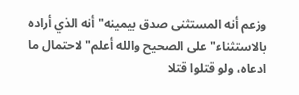وزعم أنه المستثنى صدق بيمينه"أنه الذي أراده بالاستثناء"على الصحيح والله أعلم"لاحتمال ما ادعاه، ولو قتلوا قتلا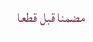مضمنا قبل قطعا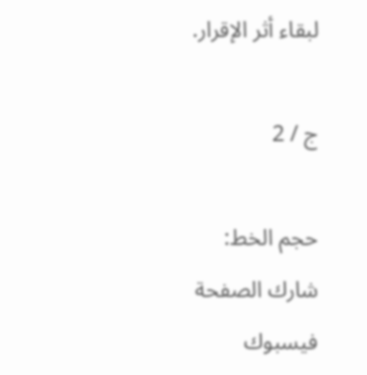لبقاء أثر الإقرار.

ج / 2

حجم الخط:
شارك الصفحة
فيسبوك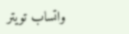واتساب تويتر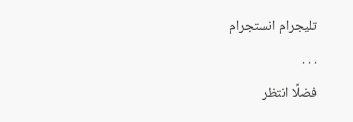تليجرام انستجرام
. . .
فضلًا انتظر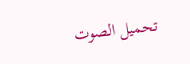تحميل الصوت